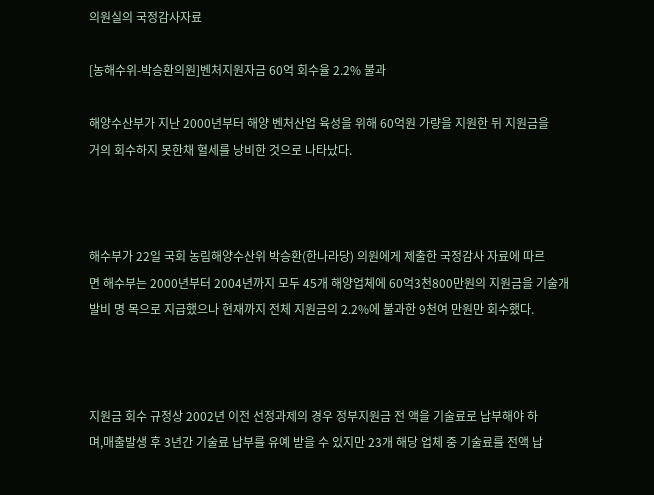의원실의 국정감사자료

[농해수위-박승환의원]벤처지원자금 60억 회수율 2.2% 불과

해양수산부가 지난 2000년부터 해양 벤처산업 육성을 위해 60억원 가량을 지원한 뒤 지원금을
거의 회수하지 못한채 혈세를 낭비한 것으로 나타났다.



해수부가 22일 국회 농림해양수산위 박승환(한나라당) 의원에게 제출한 국정감사 자료에 따르
면 해수부는 2000년부터 2004년까지 모두 45개 해양업체에 60억3천800만원의 지원금을 기술개
발비 명 목으로 지급했으나 현재까지 전체 지원금의 2.2%에 불과한 9천여 만원만 회수했다.



지원금 회수 규정상 2002년 이전 선정과제의 경우 정부지원금 전 액을 기술료로 납부해야 하
며,매출발생 후 3년간 기술료 납부를 유예 받을 수 있지만 23개 해당 업체 중 기술료를 전액 납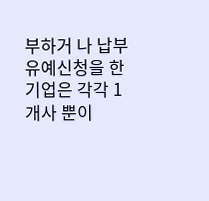부하거 나 납부 유예신청을 한 기업은 각각 1개사 뿐이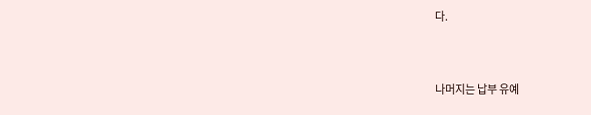다.



나머지는 납부 유예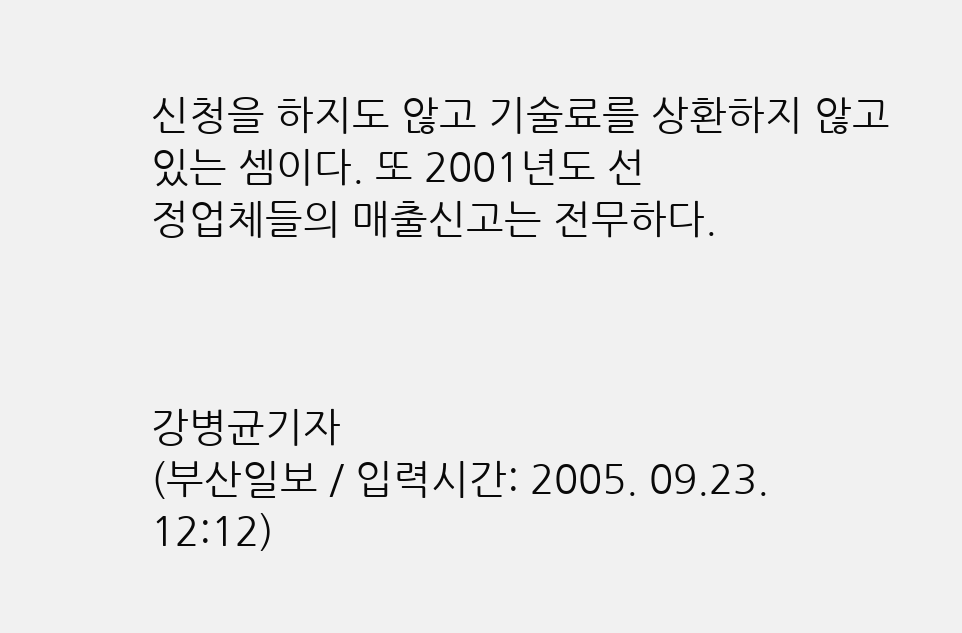신청을 하지도 않고 기술료를 상환하지 않고 있는 셈이다. 또 2001년도 선
정업체들의 매출신고는 전무하다.



강병균기자
(부산일보 / 입력시간: 2005. 09.23. 12:12)